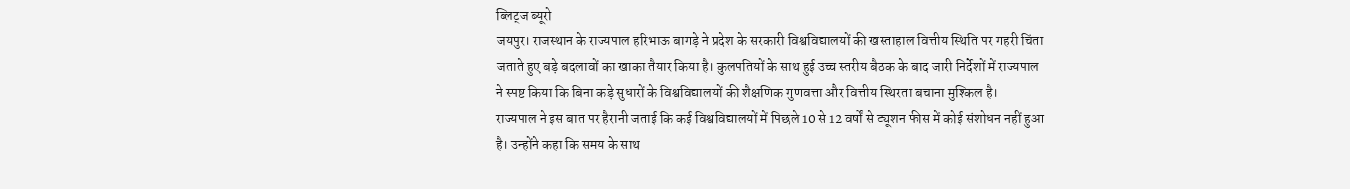ब्लिट्ज ब्यूरो
जयपुर। राजस्थान के राज्यपाल हरिभाऊ बागड़े ने प्रदेश के सरकारी विश्वविद्यालयों की खस्ताहाल वित्तीय स्थिति पर गहरी चिंता जताते हुए बड़े बदलावों का खाका तैयार किया है। कुलपतियों के साथ हुई उच्च स्तरीय बैठक के बाद जारी निर्देशों में राज्यपाल ने स्पष्ट किया कि बिना कड़े सुधारों के विश्वविद्यालयों की शैक्षणिक गुणवत्ता और वित्तीय स्थिरता बचाना मुश्किल है।
राज्यपाल ने इस बात पर हैरानी जताई कि कई विश्वविद्यालयों में पिछले 10 से 12 वर्षों से ट्यूशन फीस में कोई संशोधन नहीं हुआ है। उन्होंने कहा कि समय के साथ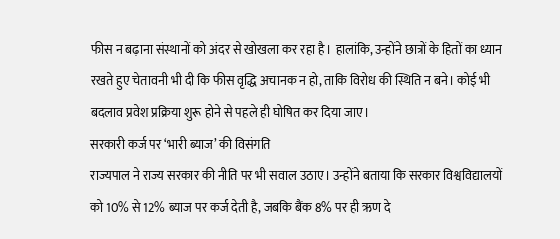फीस न बढ़ाना संस्थानों को अंदर से खोखला कर रहा है। हालांकि, उन्होंने छात्रों के हितों का ध्यान रखते हुए चेतावनी भी दी कि फीस वृद्धि अचानक न हो, ताकि विरोध की स्थिति न बने। कोई भी बदलाव प्रवेश प्रक्रिया शुरू होने से पहले ही घोषित कर दिया जाए।
सरकारी कर्ज पर ‘भारी ब्याज’ की विसंगति
राज्यपाल ने राज्य सरकार की नीति पर भी सवाल उठाए। उन्होंने बताया कि सरकार विश्वविद्यालयों को 10% से 12% ब्याज पर कर्ज देती है, जबकि बैंक 8% पर ही ऋण दे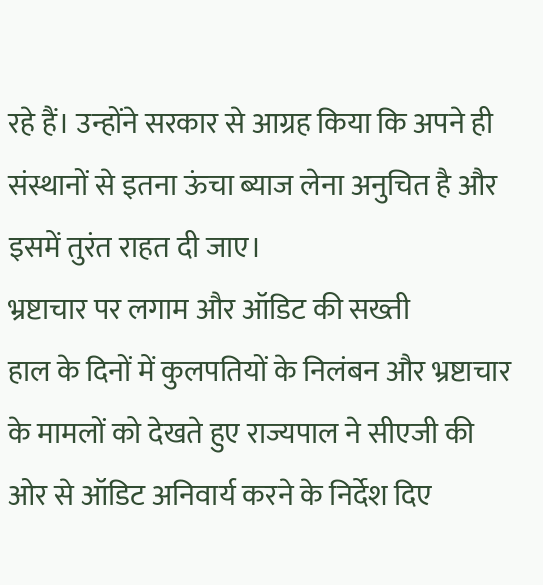रहे हैं। उन्होंने सरकार से आग्रह किया कि अपने ही संस्थानों से इतना ऊंचा ब्याज लेना अनुचित है और इसमें तुरंत राहत दी जाए।
भ्रष्टाचार पर लगाम और ऑडिट की सख्ती
हाल के दिनों में कुलपतियों के निलंबन और भ्रष्टाचार के मामलों को देखते हुए राज्यपाल ने सीएजी की ओर से ऑडिट अनिवार्य करने के निर्देश दिए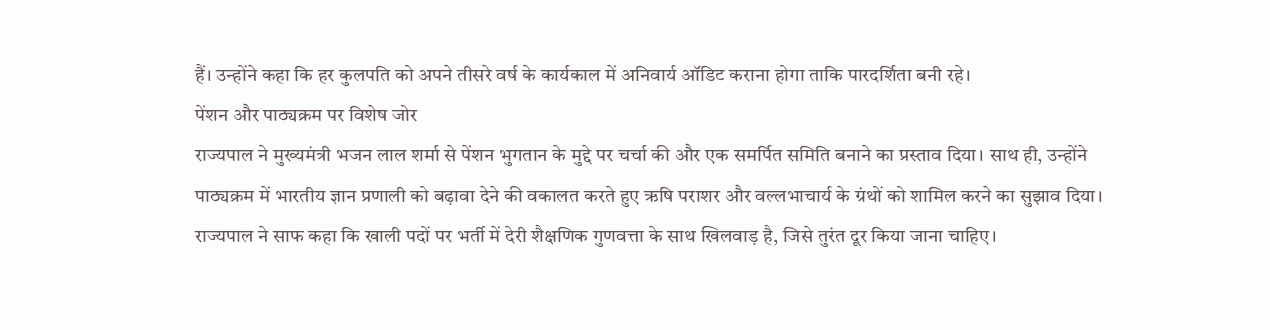हैं। उन्होंने कहा कि हर कुलपति को अपने तीसरे वर्ष के कार्यकाल में अनिवार्य ऑडिट कराना होगा ताकि पारदर्शिता बनी रहे।
पेंशन और पाठ्यक्रम पर विशेष जोर
राज्यपाल ने मुख्यमंत्री भजन लाल शर्मा से पेंशन भुगतान के मुद्दे पर चर्चा की और एक समर्पित समिति बनाने का प्रस्ताव दिया। साथ ही, उन्होंने पाठ्यक्रम में भारतीय ज्ञान प्रणाली को बढ़ावा देने की वकालत करते हुए ऋषि पराशर और वल्लभाचार्य के ग्रंथों को शामिल करने का सुझाव दिया। राज्यपाल ने साफ कहा कि खाली पदों पर भर्ती में देरी शैक्षणिक गुणवत्ता के साथ खिलवाड़ है, जिसे तुरंत दूर किया जाना चाहिए।